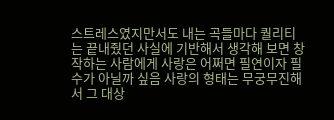스트레스였지만서도 내는 곡들마다 퀄리티는 끝내줬던 사실에 기반해서 생각해 보면 창작하는 사람에게 사랑은 어쩌면 필연이자 필수가 아닐까 싶음 사랑의 형태는 무궁무진해서 그 대상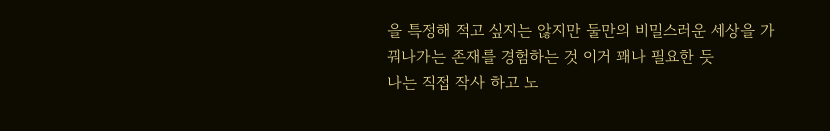을 특정해 적고 싶지는 않지만 둘만의 비밀스러운 세상을 가꿔나가는 존재를 경험하는 것 이거 꽤나 필요한 듯
나는 직접 작사 하고 노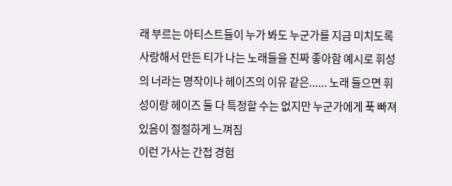래 부르는 아티스트들이 누가 봐도 누군가를 지금 미치도록 사랑해서 만든 티가 나는 노래들을 진짜 좋아함 예시로 휘성의 너라는 명작이나 헤이즈의 이유 같은...... 노래 들으면 휘성이랑 헤이즈 둘 다 특정할 수는 없지만 누군가에게 푹 빠져있음이 절절하게 느껴짐
이런 가사는 간접 경험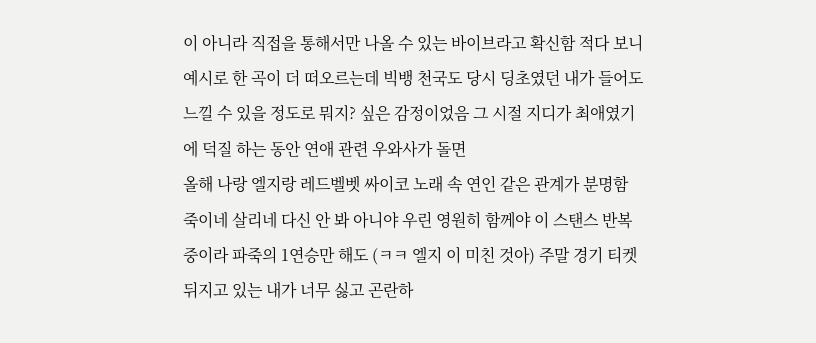이 아니라 직접을 통해서만 나올 수 있는 바이브라고 확신함 적다 보니 예시로 한 곡이 더 떠오르는데 빅뱅 천국도 당시 딩초였던 내가 들어도 느낄 수 있을 정도로 뭐지? 싶은 감정이었음 그 시절 지디가 최애였기에 덕질 하는 동안 연애 관련 우와사가 돌면
올해 나랑 엘지랑 레드벨벳 싸이코 노래 속 연인 같은 관계가 분명함 죽이네 살리네 다신 안 봐 아니야 우린 영원히 함께야 이 스탠스 반복 중이라 파죽의 1연승만 해도 (ㅋㅋ 엘지 이 미친 것아) 주말 경기 티켓 뒤지고 있는 내가 너무 싫고 곤란하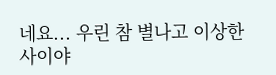네요... 우린 참 별나고 이상한 사이야